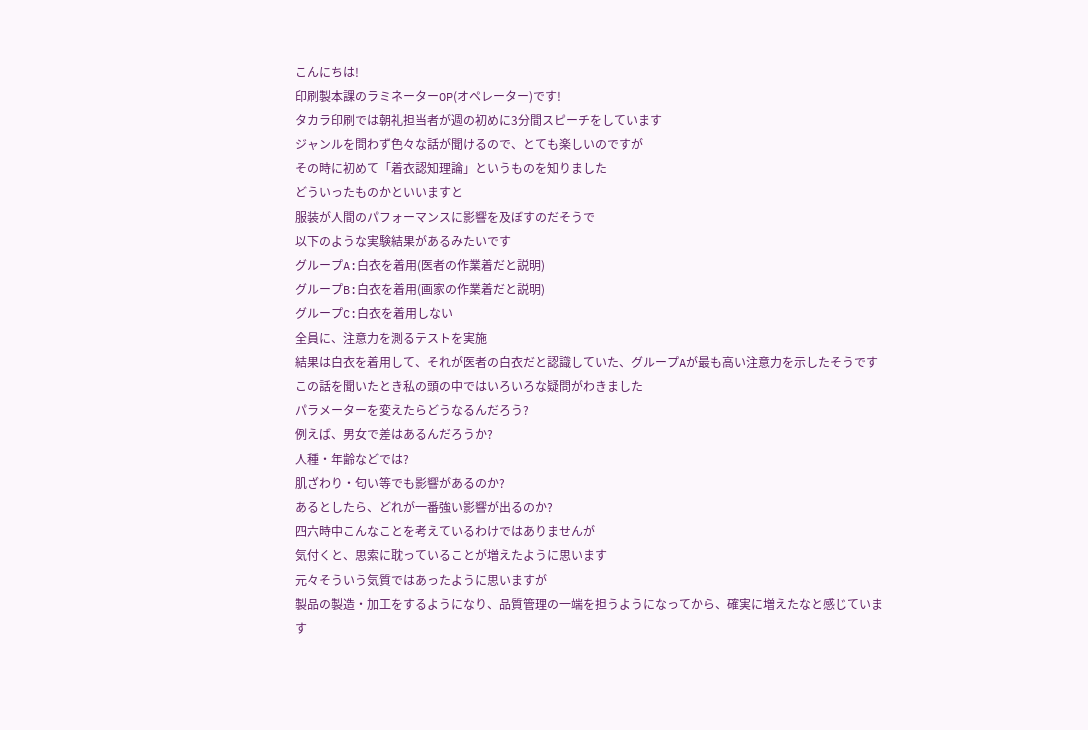こんにちは!
印刷製本課のラミネーターOP(オペレーター)です!
タカラ印刷では朝礼担当者が週の初めに3分間スピーチをしています
ジャンルを問わず色々な話が聞けるので、とても楽しいのですが
その時に初めて「着衣認知理論」というものを知りました
どういったものかといいますと
服装が人間のパフォーマンスに影響を及ぼすのだそうで
以下のような実験結果があるみたいです
グループA:白衣を着用(医者の作業着だと説明)
グループB:白衣を着用(画家の作業着だと説明)
グループC:白衣を着用しない
全員に、注意力を測るテストを実施
結果は白衣を着用して、それが医者の白衣だと認識していた、グループAが最も高い注意力を示したそうです
この話を聞いたとき私の頭の中ではいろいろな疑問がわきました
パラメーターを変えたらどうなるんだろう?
例えば、男女で差はあるんだろうか?
人種・年齢などでは?
肌ざわり・匂い等でも影響があるのか?
あるとしたら、どれが一番強い影響が出るのか?
四六時中こんなことを考えているわけではありませんが
気付くと、思索に耽っていることが増えたように思います
元々そういう気質ではあったように思いますが
製品の製造・加工をするようになり、品質管理の一端を担うようになってから、確実に増えたなと感じています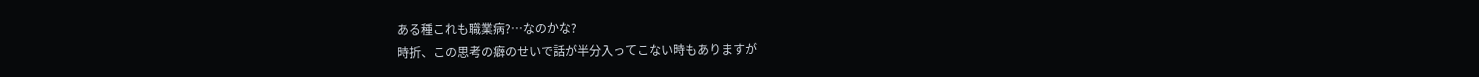ある種これも職業病?…なのかな?
時折、この思考の癖のせいで話が半分入ってこない時もありますが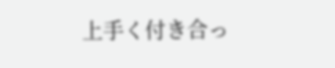上手く付き合っ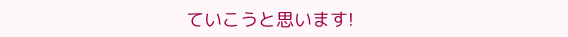ていこうと思います!